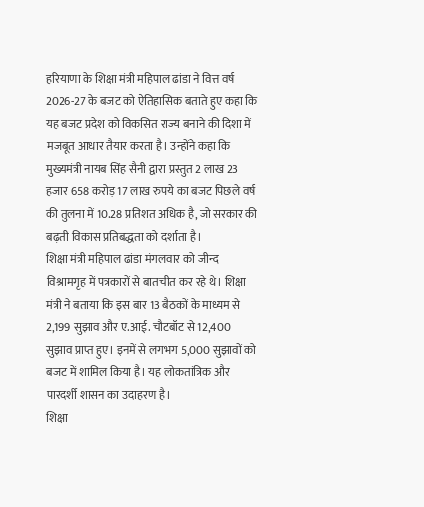हरियाणा के शिक्षा मंत्री महिपाल ढांडा ने वित्त वर्ष 2026-27 के बजट को ऐतिहासिक बताते हुए कहा कि यह बजट प्रदेश को विकसित राज्य बनाने की दिशा में मजबूत आधार तैयार करता है। उन्होंने कहा कि मुख्यमंत्री नायब सिंह सैनी द्वारा प्रस्तुत 2 लाख 23 हजार 658 करोड़ 17 लाख रुपये का बजट पिछले वर्ष की तुलना में 10.28 प्रतिशत अधिक है, जो सरकार की बढ़ती विकास प्रतिबद्धता को दर्शाता है।
शिक्षा मंत्री महिपाल ढांडा मंगलवार को जीन्द विश्रामगृह में पत्रकारों से बातचीत कर रहे थे। शिक्षा मंत्री ने बताया कि इस बार 13 बैठकों के माध्यम से 2,199 सुझाव और ए.आई. चौटबॉट से 12,400 सुझाव प्राप्त हुए। इनमें से लगभग 5,000 सुझावों को बजट में शामिल किया है। यह लोकतांत्रिक और पारदर्शी शासन का उदाहरण है।
शिक्षा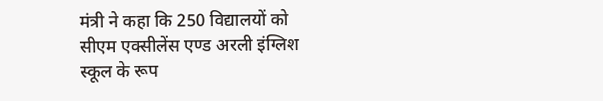मंत्री ने कहा कि 250 विद्यालयों को सीएम एक्सीलेंस एण्ड अरली इंग्लिश स्कूल के रूप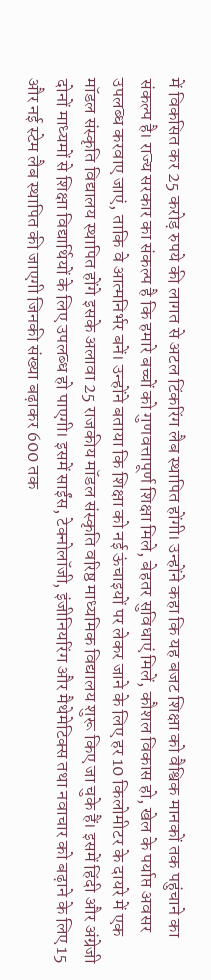में विकसित कर 25 करोड़ रुपये की लागत से अटल टिंकरिंग लैब स्थापित होंगी। उन्होंने कहा कि यह बजट शिक्षा को वैश्विक मानकों तक पहुंचाने का संकल्प है। राज्य सरकार का संकल्प है कि हमारे बच्चों को गुणवत्तापूर्ण शिक्षा मिले, बेहतर सुविधाएं मिलें, कौशल विकास हो, खेल के पर्याप्त अवसर उपलब्ध करवाए जाएं, ताकि वे आत्मनिर्भर बनें। उन्होंने बताया कि शिक्षा को नई ऊंचाइयों पर लेकर जाने के लिए हर 10 किलोमीटर के दायरे में एक मॉडल संस्कृति विद्यालय स्थापित होंगे इसके अलावा 25 राजकीय मॉडल संस्कृति वरिष्ठ माध्यमिक विद्यालय शुरू किए जा चुके हैं। इसमें हिंदी और अंग्रेजी दोनों माध्यमों से शिक्षा विद्यार्थियों के लिए उपलब्ध हो पाएगी। इसमें साईंस, टेक्नोलॉजी, इंजीनियरिंग और मैथेमेटिक्स तथा नवाचार को बढ़ाने के लिए 15 और नई स्टेम लैब स्थापित की जाएगी जिनकी संख्या बढ़ाकर 600 तक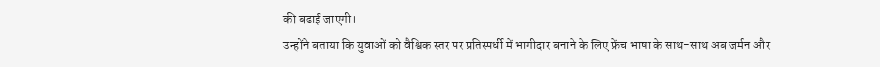की बढाई जाएगी।
उन्होंने बताया कि युवाओं को वैश्विक स्तर पर प्रतिस्पर्धी में भागीदार बनाने के लिए फ्रेंच भाषा के साथ-साथ अब जर्मन और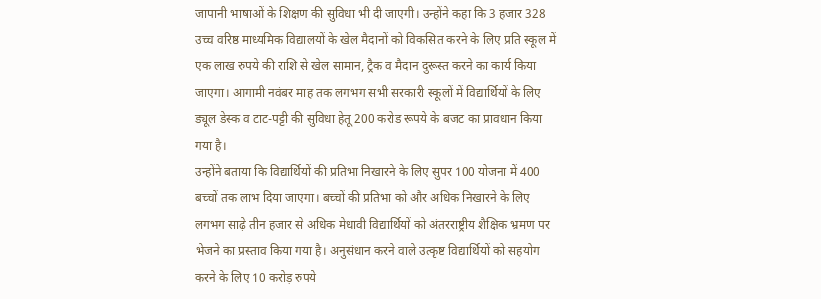जापानी भाषाओं के शिक्षण की सुविधा भी दी जाएगी। उन्होंने कहा कि 3 हजार 328 उच्च वरिष्ठ माध्यमिक विद्यालयों के खेल मैदानों को विकसित करने के लिए प्रति स्कूल में एक लाख रुपये की राशि से खेल सामान, ट्रैक व मैदान दुरूस्त करने का कार्य किया जाएगा। आगामी नवंबर माह तक लगभग सभी सरकारी स्कूलों में विद्यार्थियों के लिए ड्यूल डेस्क व टाट-पट्टी की सुविधा हेतू 200 करोड रूपये के बजट का प्रावधान किया गया है।
उन्होंने बताया कि विद्यार्थियों की प्रतिभा निखारने के लिए सुपर 100 योजना में 400 बच्चों तक लाभ दिया जाएगा। बच्चों की प्रतिभा को और अधिक निखारने के लिए लगभग साढ़े तीन हजार से अधिक मेधावी विद्यार्थियों को अंतरराष्ट्रीय शैक्षिक भ्रमण पर भेजने का प्रस्ताव किया गया है। अनुसंधान करने वाले उत्कृष्ट विद्यार्थियों को सहयोग करने के लिए 10 करोड़ रुपये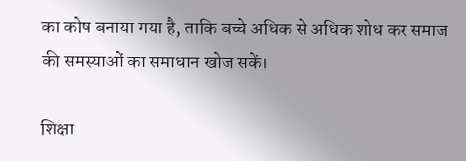का कोष बनाया गया है, ताकि बच्चे अधिक से अधिक शोध कर समाज की समस्याओं का समाधान खोज सकें।

शिक्षा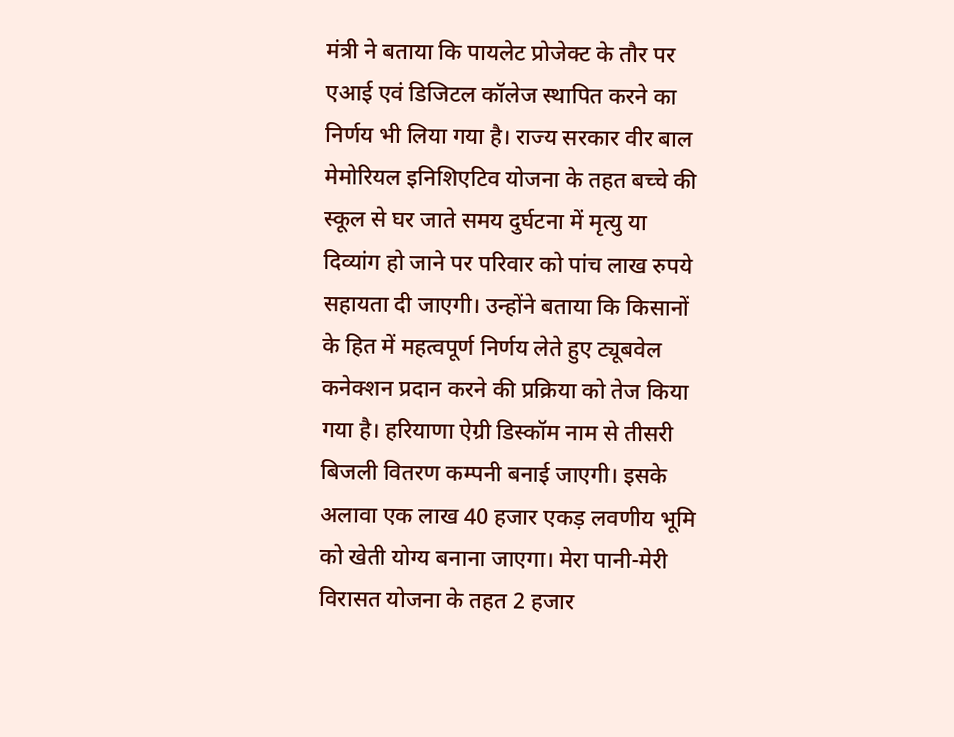मंत्री ने बताया कि पायलेट प्रोजेक्ट के तौर पर एआई एवं डिजिटल कॉलेज स्थापित करने का निर्णय भी लिया गया है। राज्य सरकार वीर बाल मेमोरियल इनिशिएटिव योजना के तहत बच्चे की स्कूल से घर जाते समय दुर्घटना में मृत्यु या दिव्यांग हो जाने पर परिवार को पांच लाख रुपये सहायता दी जाएगी। उन्होंने बताया कि किसानों के हित में महत्वपूर्ण निर्णय लेते हुए ट्यूबवेल कनेक्शन प्रदान करने की प्रक्रिया को तेज किया गया है। हरियाणा ऐग्री डिस्कॉम नाम से तीसरी बिजली वितरण कम्पनी बनाई जाएगी। इसके अलावा एक लाख 40 हजार एकड़ लवणीय भूमि को खेती योग्य बनाना जाएगा। मेरा पानी-मेरी विरासत योजना के तहत 2 हजार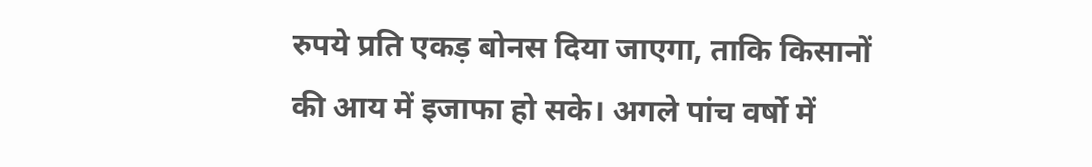रुपये प्रति एकड़ बोनस दिया जाएगा, ताकि किसानों की आय में इजाफा हो सके। अगले पांच वर्षो में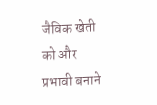जैविक खेती को और प्रभावी बनाने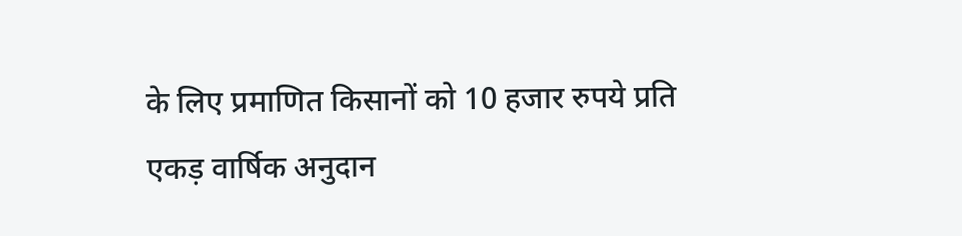के लिए प्रमाणित किसानों को 10 हजार रुपये प्रति एकड़ वार्षिक अनुदान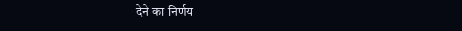देने का निर्णय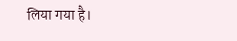लिया गया है।